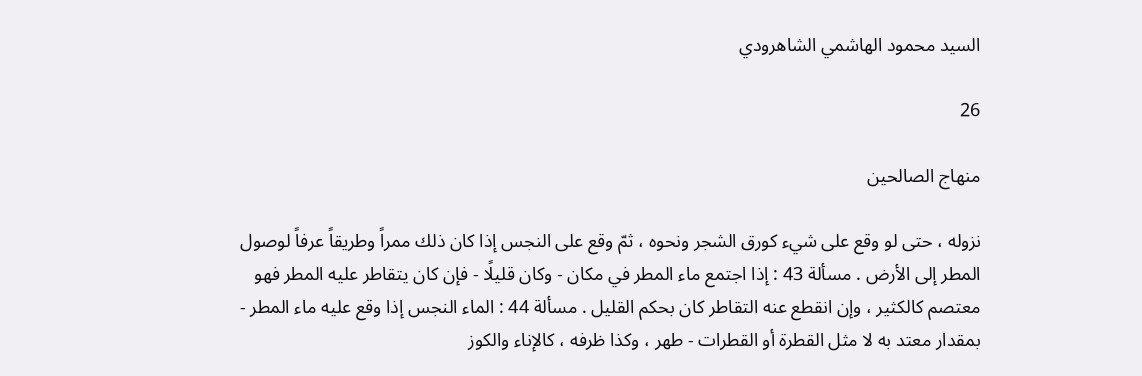السيد محمود الهاشمي الشاهرودي

26

منهاج الصالحين

نزوله ، حتى لو وقع على شيء كورق الشجر ونحوه ، ثمّ وقع على النجس إذا كان ذلك ممراً وطريقاً عرفاً لوصول المطر إلى الأرض . مسألة 43 : إذا اجتمع ماء المطر في مكان - وكان قليلًا - فإن كان يتقاطر عليه المطر فهو معتصم كالكثير ، وإن انقطع عنه التقاطر كان بحكم القليل . مسألة 44 : الماء النجس إذا وقع عليه ماء المطر - بمقدار معتد به لا مثل القطرة أو القطرات - طهر ، وكذا ظرفه ، كالإناء والكوز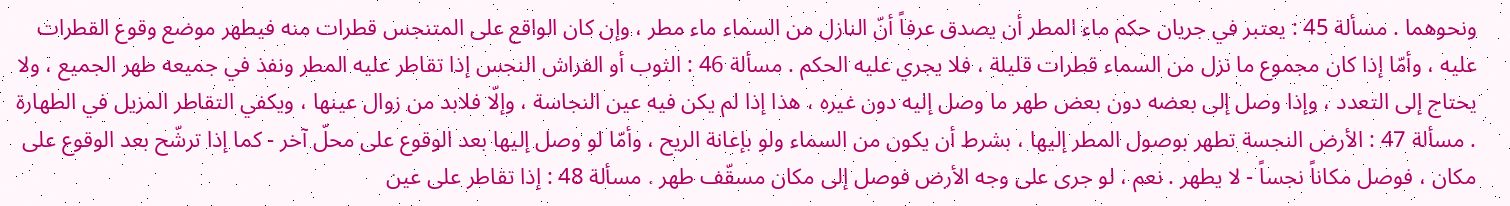ونحوهما . مسألة 45 : يعتبر في جريان حكم ماء المطر أن يصدق عرفاً أنّ النازل من السماء ماء مطر ، وإن كان الواقع على المتنجس قطرات منه فيطهر موضع وقوع القطرات عليه ، وأمّا إذا كان مجموع ما نزل من السماء قطرات قليلة ، فلا يجري عليه الحكم . مسألة 46 : الثوب أو الفراش النجس إذا تقاطر عليه المطر ونفذ في جميعه طهر الجميع ، ولا يحتاج إلى التعدد ، وإذا وصل إلى بعضه دون بعض طهر ما وصل إليه دون غيره ، هذا إذا لم يكن فيه عين النجاسة ، وإلّا فلابد من زوال عينها ، ويكفي التقاطر المزيل في الطهارة . مسألة 47 : الأرض النجسة تطهر بوصول المطر إليها ، بشرط أن يكون من السماء ولو بإعانة الريح ، وأمّا لو وصل إليها بعد الوقوع على محلّ آخر - كما إذا ترشّح بعد الوقوع على مكان ، فوصل مكاناً نجساً - لا يطهر . نعم ، لو جرى على وجه الأرض فوصل إلى مكان مسقّف طهر . مسألة 48 : إذا تقاطر على عين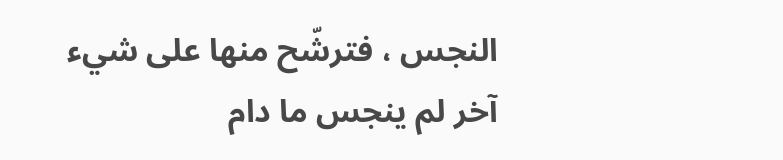النجس ، فترشّح منها على شيء آخر لم ينجس ما دام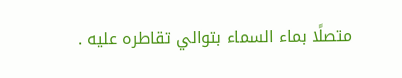متصلًا بماء السماء بتوالي تقاطره عليه .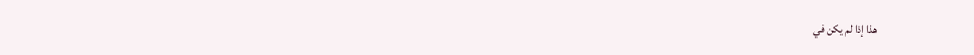هذا إذا لم يكن في